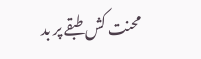محنت کش طبقے پر بد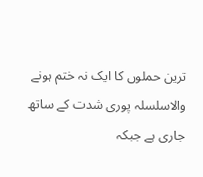ترین حملوں کا ایک نہ ختم ہونے والاسلسلہ پوری شدت کے ساتھ جاری ہے جبکہ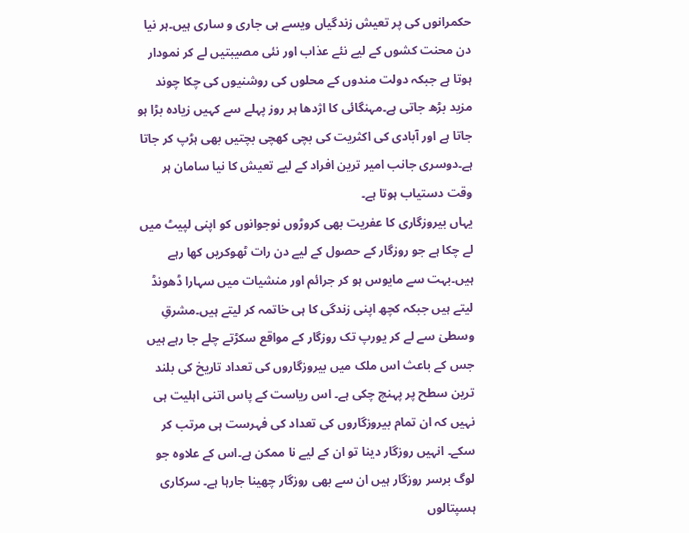حکمرانوں کی پر تعیش زندگیاں ویسے ہی جاری و ساری ہیں۔ہر نیا دن محنت کشوں کے لیے نئے عذاب اور نئی مصیبتیں لے کر نمودار ہوتا ہے جبکہ دولت مندوں کے محلوں کی روشنیوں کی چکا چوند مزید بڑھ جاتی ہے۔مہنگائی کا اژدھا ہر روز پہلے سے کہیں زیادہ بڑا ہو جاتا ہے اور آبادی کی اکثریت کی بچی کھچی بچتیں بھی ہڑپ کر جاتا ہے۔دوسری جانب امیر ترین افراد کے لیے تعیش کا نیا سامان ہر وقت دستیاب ہوتا ہے۔
یہاں بیروزگاری کا عفریت بھی کروڑوں نوجوانوں کو اپنی لپیٹ میں لے چکا ہے جو روزگار کے حصول کے لیے دن رات ٹھوکریں کھا رہے ہیں۔بہت سے مایوس ہو کر جرائم اور منشیات میں سہارا ڈھونڈ لیتے ہیں جبکہ کچھ اپنی زندگی کا ہی خاتمہ کر لیتے ہیں۔مشرقِ وسطیٰ سے لے کر یورپ تک روزگار کے مواقع سکڑتے چلے جا رہے ہیں جس کے باعث اس ملک میں بیروزگاروں کی تعداد تاریخ کی بلند ترین سطح پر پہنچ چکی ہے۔ اس ریاست کے پاس اتنی اہلیت ہی نہیں کہ ان تمام بیروزگاروں کی تعداد کی فہرست ہی مرتب کر سکے۔ انہیں روزگار دینا تو ان کے لیے نا ممکن ہے۔اس کے علاوہ جو لوگ برسر روزگار ہیں ان سے بھی روزگار چھینا جارہا ہے۔ سرکاری ہسپتالوں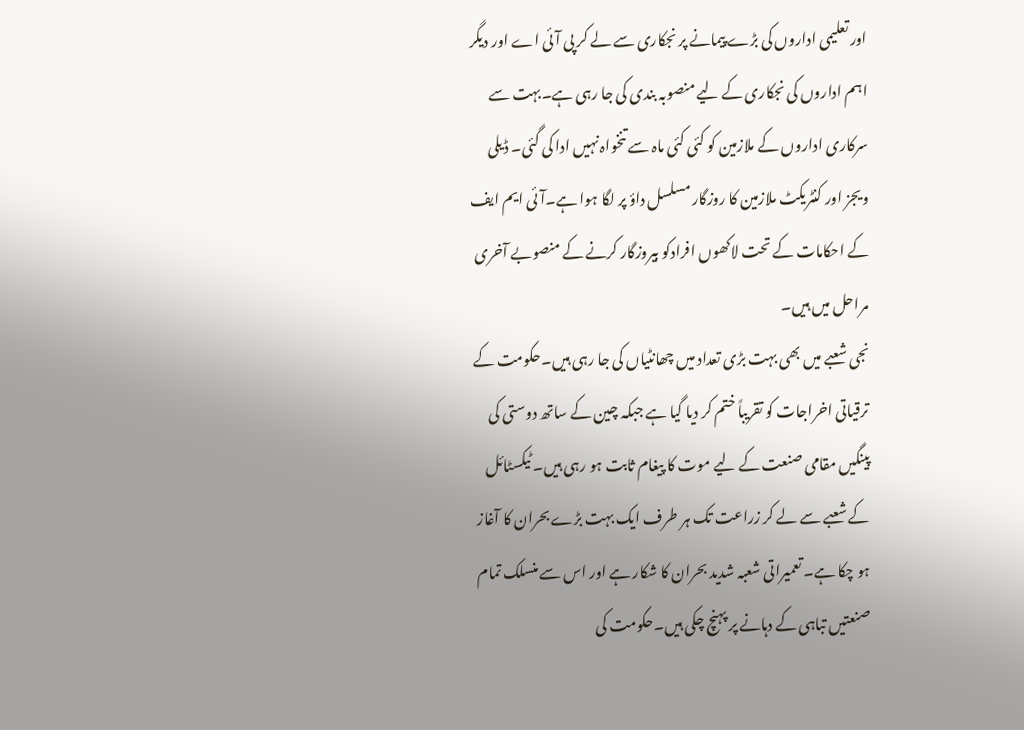اور تعلیمی اداروں کی بڑے پیمانے پر نجکاری سے لے کر پی آئی اے اور دیگر اہم اداروں کی نجکاری کے لیے منصوبہ بندی کی جا رہی ہے۔بہت سے سرکاری اداروں کے ملازمین کو کئی کئی ماہ سے تنخواہ نہیں ادا کی گئی۔ ڈیلی ویجز اور کنٹریکٹ ملازمین کا روزگار مسلسل داؤ پر لگا ہوا ہے۔آئی ایم ایف کے احکامات کے تحت لاکھوں افرادکو بیروزگار کرنے کے منصوبے آخری مراحل میں ہیں۔
نجی شعبے میں بھی بہت بڑی تعداد میں چھانٹیاں کی جا رہی ہیں۔حکومت کے ترقیاتی اخراجات کو تقریباً ختم کر دیا گیا ہے جبکہ چین کے ساتھ دوستی کی پینگیں مقامی صنعت کے لیے موت کا پیغام ثابت ہو رہی ہیں۔ ٹیکسٹائل کے شعبے سے لے کر زراعت تک ہر طرف ایک بہت بڑے بحران کا آغاز ہو چکا ہے۔ تعمیراتی شعبہ شدید بحران کا شکار ہے اور اس سے منسلک تمام صنعتیں تباہی کے دہانے پر پہنچ چکی ہیں۔حکومت کی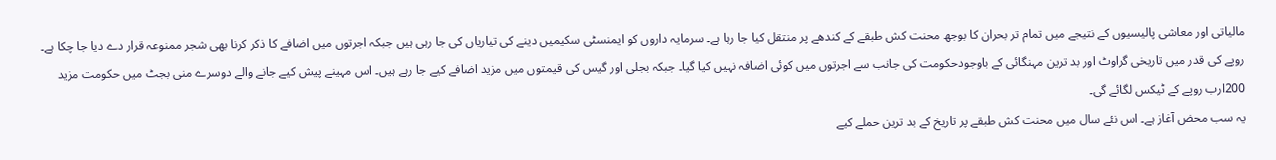مالیاتی اور معاشی پالیسیوں کے نتیجے میں تمام تر بحران کا بوجھ محنت کش طبقے کے کندھے پر منتقل کیا جا رہا ہے۔ سرمایہ داروں کو ایمنسٹی سکیمیں دینے کی تیاریاں کی جا رہی ہیں جبکہ اجرتوں میں اضافے کا ذکر کرنا بھی شجر ممنوعہ قرار دے دیا جا چکا ہے۔ روپے کی قدر میں تاریخی گراوٹ اور بد ترین مہنگائی کے باوجودحکومت کی جانب سے اجرتوں میں کوئی اضافہ نہیں کیا گیا۔ جبکہ بجلی اور گیس کی قیمتوں میں مزید اضافے کیے جا رہے ہیں۔ اس مہینے پیش کیے جانے والے دوسرے منی بجٹ میں حکومت مزید 200ارب روپے کے ٹیکس لگائے گی۔
یہ سب محض آغاز ہے۔ اس نئے سال میں محنت کش طبقے پر تاریخ کے بد ترین حملے کیے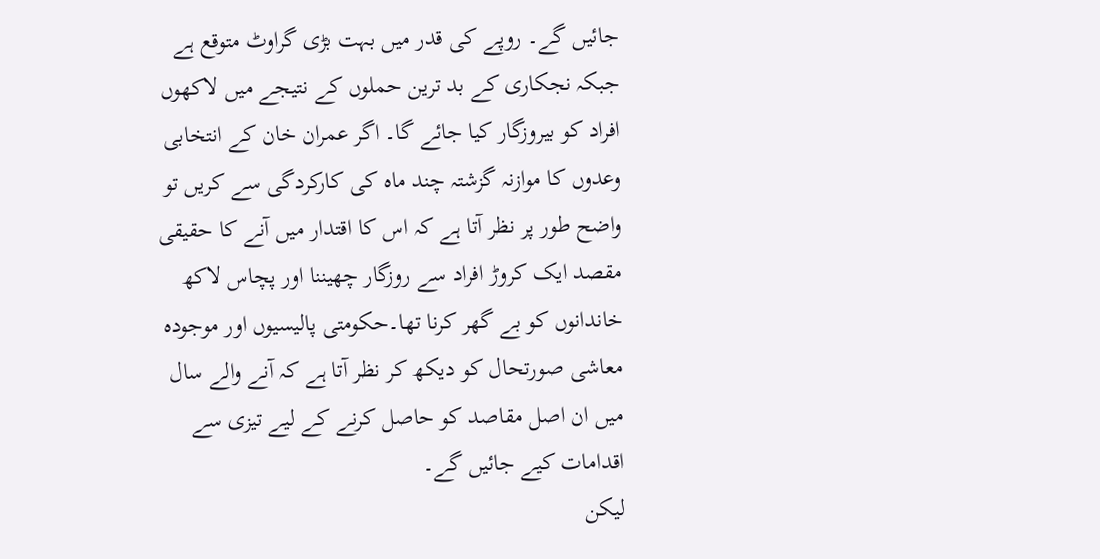جائیں گے۔ روپے کی قدر میں بہت بڑی گراوٹ متوقع ہے جبکہ نجکاری کے بد ترین حملوں کے نتیجے میں لاکھوں افراد کو بیروزگار کیا جائے گا۔ اگر عمران خان کے انتخابی وعدوں کا موازنہ گزشتہ چند ماہ کی کارکردگی سے کریں تو واضح طور پر نظر آتا ہے کہ اس کا اقتدار میں آنے کا حقیقی مقصد ایک کروڑ افراد سے روزگار چھیننا اور پچاس لاکھ خاندانوں کو بے گھر کرنا تھا۔حکومتی پالیسیوں اور موجودہ معاشی صورتحال کو دیکھ کر نظر آتا ہے کہ آنے والے سال میں ان اصل مقاصد کو حاصل کرنے کے لیے تیزی سے اقدامات کیے جائیں گے۔
لیکن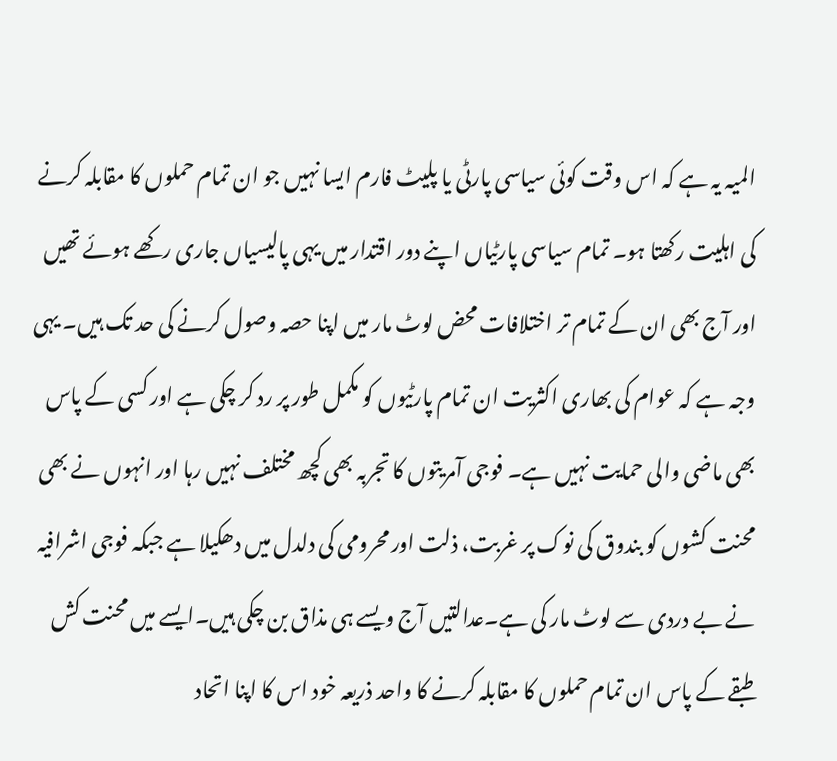المیہ یہ ہے کہ اس وقت کوئی سیاسی پارٹی یا پلیٹ فارم ایسا نہیں جو ان تمام حملوں کا مقابلہ کرنے کی اہلیت رکھتا ہو۔ تمام سیاسی پارٹیاں اپنے دور اقتدار میں یہی پالیسیاں جاری رکھے ہوئے تھیں اور آج بھی ان کے تمام تر اختلافات محض لوٹ مار میں اپنا حصہ وصول کرنے کی حد تک ہیں۔ یہی وجہ ہے کہ عوام کی بھاری اکثریت ان تمام پارٹیوں کو مکمل طور پر رد کر چکی ہے اور کسی کے پاس بھی ماضی والی حمایت نہیں ہے۔ فوجی آمریتوں کا تجربہ بھی کچھ مختلف نہیں رہا اور انہوں نے بھی محنت کشوں کو بندوق کی نوک پر غربت، ذلت اور محرومی کی دلدل میں دھکیلا ہے جبکہ فوجی اشرافیہ نے بے دردی سے لوٹ مار کی ہے۔عدالتیں آج ویسے ہی مذاق بن چکی ہیں۔ایسے میں محنت کش طبقے کے پاس ان تمام حملوں کا مقابلہ کرنے کا واحد ذریعہ خود اس کا اپنا اتحاد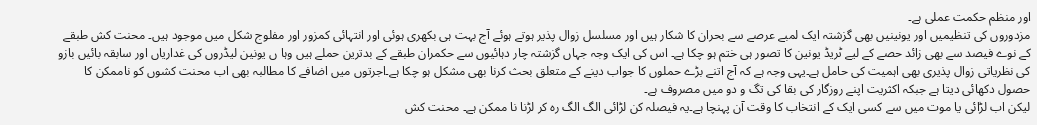اور منظم حکمت عملی ہے۔
مزدوروں کی تنظیمیں اور یونینیں بھی گزشتہ ایک لمبے عرصے سے بحران کا شکار ہیں اور مسلسل زوال پذیر ہوتے ہوئے آج بہت ہی بکھری ہوئی اور انتہائی کمزور اور مفلوج شکل میں موجود ہیں۔ محنت کش طبقے کے نوے فیصد سے بھی زائد حصے کے لیے ٹریڈ یونین کا تصور ہی ختم ہو چکا ہے۔ اس کی ایک وجہ جہاں گزشتہ چار دہائیوں سے حکمران طبقے کے بدترین حملے ہیں وہا ں یونین لیڈروں کی غداریاں اور سابقہ بائیں بازو کی نظریاتی زوال پذیری بھی اہمیت کی حامل ہے۔یہی وجہ ہے کہ آج اتنے بڑے حملوں کا جواب دینے کے متعلق بحث کرنا بھی مشکل ہو چکا ہے۔اجرتوں میں اضافے کا مطالبہ بھی اب محنت کشوں کو ناممکن کا حصول دکھائی دیتا ہے جبکہ اکثریت اپنے روزگار کی بقا کی تگ و دو میں مصروف ہے۔
لیکن اب لڑائی یا موت میں سے کسی ایک کے انتخاب کا وقت آن پہنچا ہے۔یہ فیصلہ کن لڑائی الگ الگ رہ کر لڑنا نا ممکن ہے۔ محنت کش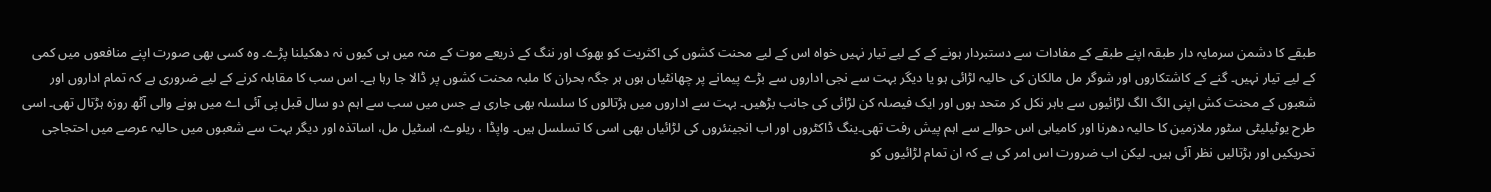طبقے کا دشمن سرمایہ دار طبقہ اپنے طبقے کے مفادات سے دستبردار ہونے کے کے لیے تیار نہیں خواہ اس کے لیے محنت کشوں کی اکثریت کو بھوک اور ننگ کے ذریعے موت کے منہ میں ہی کیوں نہ دھکیلنا پڑے۔ وہ کسی بھی صورت اپنے منافعوں میں کمی کے لیے تیار نہیں۔ گنے کے کاشتکاروں اور شوگر مل مالکان کی حالیہ لڑائی ہو یا دیگر بہت سے نجی اداروں سے بڑے پیمانے پر چھانٹیاں ہوں ہر جگہ بحران کا ملبہ محنت کشوں پر ڈالا جا رہا ہے۔ اس سب کا مقابلہ کرنے کے لیے ضروری ہے کہ تمام اداروں اور شعبوں کے محنت کش اپنی الگ الگ لڑائیوں سے باہر نکل کر متحد ہوں اور ایک فیصلہ کن لڑائی کی جانب بڑھیں۔ بہت سے اداروں میں ہڑتالوں کا سلسلہ بھی جاری ہے جس میں سب سے اہم دو سال قبل پی آئی اے میں ہونے والی آٹھ روزہ ہڑتال تھی۔ اسی طرح یوٹیلیٹی سٹور ملازمین کا حالیہ دھرنا اور کامیابی اس حوالے سے اہم پیش رفت تھی۔ینگ ڈاکٹروں اور اب انجینئروں کی لڑائیاں بھی اسی کا تسلسل ہیں۔ واپڈا ، ریلوے، اسٹیل مل، اساتذہ اور دیگر بہت سے شعبوں میں حالیہ عرصے میں احتجاجی تحریکیں اور ہڑتالیں نظر آئی ہیں۔ لیکن اب ضرورت اس امر کی ہے کہ ان تمام لڑائیوں کو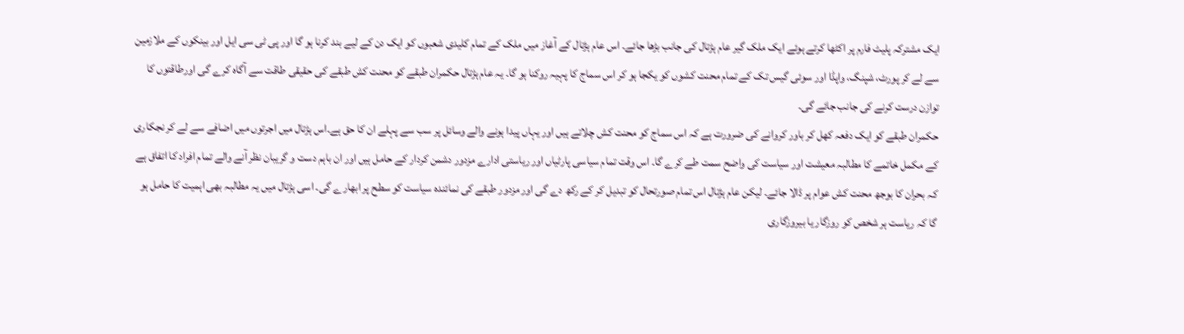ایک مشترکہ پلیٹ فارم پر اکٹھا کرتے ہوئے ایک ملک گیر عام ہڑتال کی جانب بڑھا جائے۔ اس عام ہڑتال کے آغاز میں ملک کے تمام کلیدی شعبوں کو ایک دن کے لیے بند کرنا ہو گا اور پی ٹی سی ایل اور بینکوں کے ملازمین سے لے کر پورٹ، شپنگ، واپڈا اور سوئی گیس تک کے تمام محنت کشوں کو یکجا ہو کر اس سماج کا پہیہ روکنا ہو گا۔ یہ عام ہڑتال حکمران طبقے کو محنت کش طبقے کی حقیقی طاقت سے آگاہ کرے گی اورطاقتوں کا توازن درست کرنے کی جانب جائے گی۔
حکمران طبقے کو ایک دفعہ کھل کر باور کروانے کی ضرورت ہے کہ اس سماج کو محنت کش چلاتے ہیں اور یہاں پیدا ہونے والے وسائل پر سب سے پہلے ان کا حق ہے۔اس ہڑتال میں اجرتوں میں اضافے سے لے کر نجکاری کے مکمل خاتمے کا مطالبہ معیشت اور سیاست کی واضح سمت طے کرے گا۔ اس وقت تمام سیاسی پارٹیاں اور ریاستی ادارے مزدور دشمن کردار کے حامل ہیں اور ان باہم دست و گریبان نظر آنے والے تمام افراد کا اتفاق ہے کہ بحران کا بوجھ محنت کش عوام پر ڈالا جائے۔ لیکن عام ہڑتال اس تمام صورتحال کو تبدیل کر کے رکھ دے گی اور مزدور طبقے کی نمائندہ سیاست کو سطح پر ابھارے گی۔ اسی ہڑتال میں یہ مطالبہ بھی اہمیت کا حامل ہو گا کہ ریاست ہر شخص کو روزگار یا بیروزگاری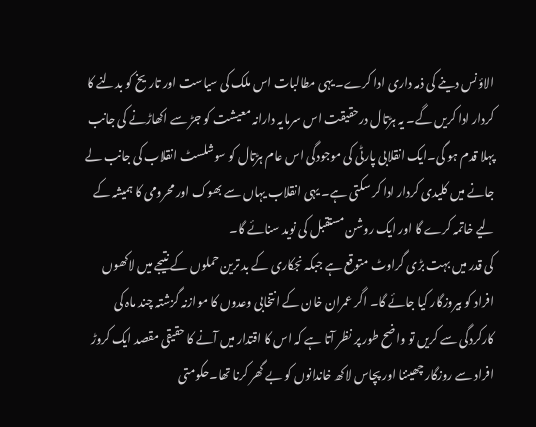الاؤنس دینے کی ذمہ داری ادا کرے۔ یہی مطالبات اس ملک کی سیاست اور تاریخ کو بدلنے کا کردار ادا کریں گے۔ یہ ہڑتال درحقیقت اس سرمایہ دارانہ معیشت کو جڑ سے اکھاڑنے کی جانب پہلا قدم ہو گی۔ایک انقلابی پارٹی کی موجودگی اس عام ہڑتال کو سوشلسٹ انقلاب کی جانب لے جانے میں کلیدی کردار ادا کر سکتی ہے۔ یہی انقلاب یہاں سے بھوک اور محرومی کا ہمیشہ کے لیے خاتمہ کرے گا اور ایک روشن مستقبل کی نوید سنائے گا۔
کی قدر میں بہت بڑی گراوٹ متوقع ہے جبکہ نجکاری کے بد ترین حملوں کے نتیجے میں لاکھوں افراد کو بیروزگار کیا جائے گا۔ اگر عمران خان کے انتخابی وعدوں کا موازنہ گزشتہ چند ماہ کی کارکردگی سے کریں تو واضح طور پر نظر آتا ہے کہ اس کا اقتدار میں آنے کا حقیقی مقصد ایک کروڑ افراد سے روزگار چھیننا اور پچاس لاکھ خاندانوں کو بے گھر کرنا تھا۔حکومتی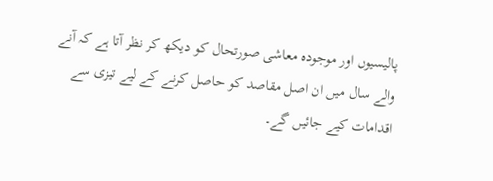پالیسیوں اور موجودہ معاشی صورتحال کو دیکھ کر نظر آتا ہے کہ آنے والے سال میں ان اصل مقاصد کو حاصل کرنے کے لیے تیزی سے اقدامات کیے جائیں گے۔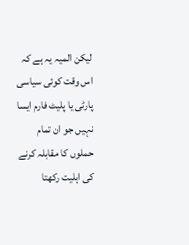لیکن المیہ یہ ہے کہ اس وقت کوئی سیاسی پارٹی یا پلیٹ فارم ایسا نہیں جو ان تمام حملوں کا مقابلہ کرنے کی اہلیت رکھتا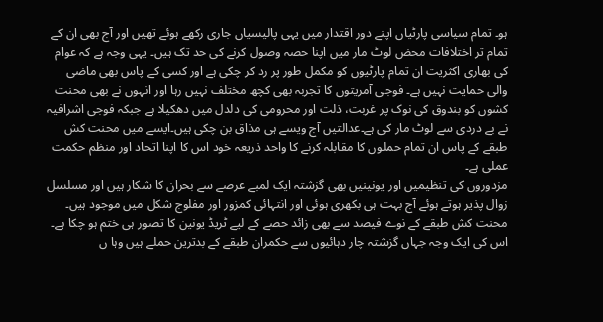ہو۔ تمام سیاسی پارٹیاں اپنے دور اقتدار میں یہی پالیسیاں جاری رکھے ہوئے تھیں اور آج بھی ان کے تمام تر اختلافات محض لوٹ مار میں اپنا حصہ وصول کرنے کی حد تک ہیں۔ یہی وجہ ہے کہ عوام کی بھاری اکثریت ان تمام پارٹیوں کو مکمل طور پر رد کر چکی ہے اور کسی کے پاس بھی ماضی والی حمایت نہیں ہے۔ فوجی آمریتوں کا تجربہ بھی کچھ مختلف نہیں رہا اور انہوں نے بھی محنت کشوں کو بندوق کی نوک پر غربت، ذلت اور محرومی کی دلدل میں دھکیلا ہے جبکہ فوجی اشرافیہ نے بے دردی سے لوٹ مار کی ہے۔عدالتیں آج ویسے ہی مذاق بن چکی ہیں۔ایسے میں محنت کش طبقے کے پاس ان تمام حملوں کا مقابلہ کرنے کا واحد ذریعہ خود اس کا اپنا اتحاد اور منظم حکمت عملی ہے۔
مزدوروں کی تنظیمیں اور یونینیں بھی گزشتہ ایک لمبے عرصے سے بحران کا شکار ہیں اور مسلسل زوال پذیر ہوتے ہوئے آج بہت ہی بکھری ہوئی اور انتہائی کمزور اور مفلوج شکل میں موجود ہیں۔ محنت کش طبقے کے نوے فیصد سے بھی زائد حصے کے لیے ٹریڈ یونین کا تصور ہی ختم ہو چکا ہے۔ اس کی ایک وجہ جہاں گزشتہ چار دہائیوں سے حکمران طبقے کے بدترین حملے ہیں وہا ں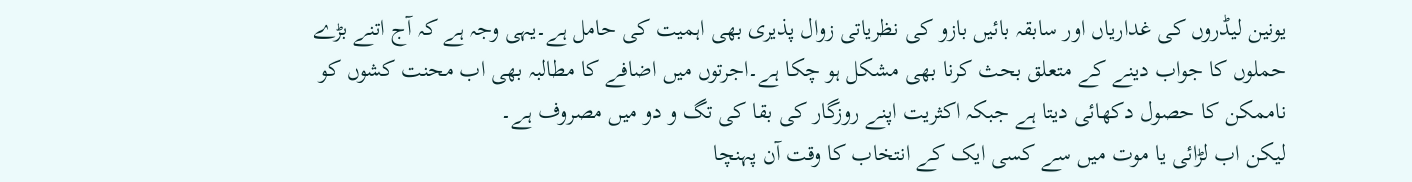یونین لیڈروں کی غداریاں اور سابقہ بائیں بازو کی نظریاتی زوال پذیری بھی اہمیت کی حامل ہے۔یہی وجہ ہے کہ آج اتنے بڑے حملوں کا جواب دینے کے متعلق بحث کرنا بھی مشکل ہو چکا ہے۔اجرتوں میں اضافے کا مطالبہ بھی اب محنت کشوں کو ناممکن کا حصول دکھائی دیتا ہے جبکہ اکثریت اپنے روزگار کی بقا کی تگ و دو میں مصروف ہے۔
لیکن اب لڑائی یا موت میں سے کسی ایک کے انتخاب کا وقت آن پہنچا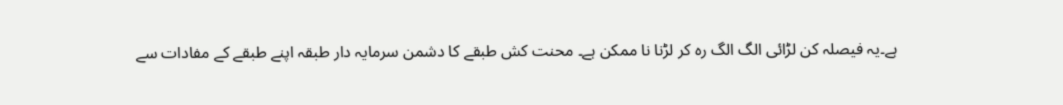ہے۔یہ فیصلہ کن لڑائی الگ الگ رہ کر لڑنا نا ممکن ہے۔ محنت کش طبقے کا دشمن سرمایہ دار طبقہ اپنے طبقے کے مفادات سے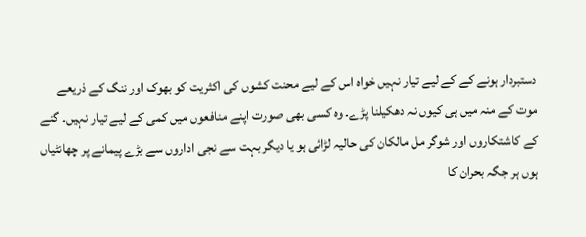دستبردار ہونے کے کے لیے تیار نہیں خواہ اس کے لیے محنت کشوں کی اکثریت کو بھوک اور ننگ کے ذریعے موت کے منہ میں ہی کیوں نہ دھکیلنا پڑے۔ وہ کسی بھی صورت اپنے منافعوں میں کمی کے لیے تیار نہیں۔ گنے کے کاشتکاروں اور شوگر مل مالکان کی حالیہ لڑائی ہو یا دیگر بہت سے نجی اداروں سے بڑے پیمانے پر چھانٹیاں ہوں ہر جگہ بحران کا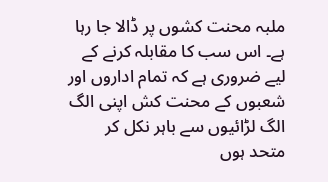ملبہ محنت کشوں پر ڈالا جا رہا ہے۔ اس سب کا مقابلہ کرنے کے لیے ضروری ہے کہ تمام اداروں اور شعبوں کے محنت کش اپنی الگ الگ لڑائیوں سے باہر نکل کر متحد ہوں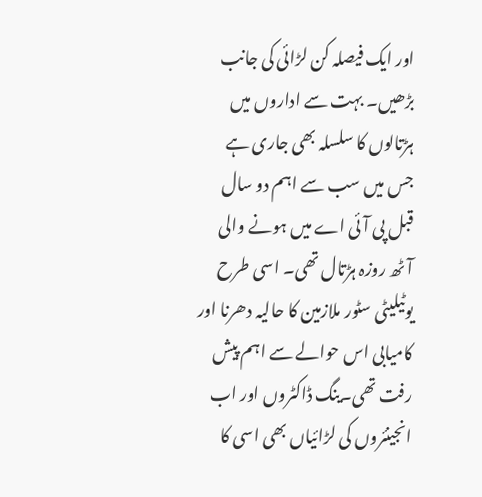اور ایک فیصلہ کن لڑائی کی جانب بڑھیں۔ بہت سے اداروں میں ہڑتالوں کا سلسلہ بھی جاری ہے جس میں سب سے اہم دو سال قبل پی آئی اے میں ہونے والی آٹھ روزہ ہڑتال تھی۔ اسی طرح یوٹیلیٹی سٹور ملازمین کا حالیہ دھرنا اور کامیابی اس حوالے سے اہم پیش رفت تھی۔ینگ ڈاکٹروں اور اب انجینئروں کی لڑائیاں بھی اسی کا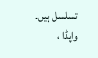تسلسل ہیں۔ واپڈا ،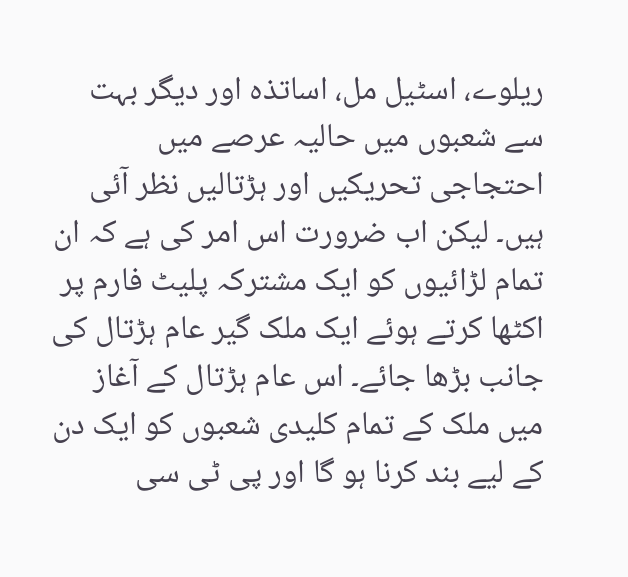ریلوے، اسٹیل مل، اساتذہ اور دیگر بہت سے شعبوں میں حالیہ عرصے میں احتجاجی تحریکیں اور ہڑتالیں نظر آئی ہیں۔ لیکن اب ضرورت اس امر کی ہے کہ ان تمام لڑائیوں کو ایک مشترکہ پلیٹ فارم پر اکٹھا کرتے ہوئے ایک ملک گیر عام ہڑتال کی جانب بڑھا جائے۔ اس عام ہڑتال کے آغاز میں ملک کے تمام کلیدی شعبوں کو ایک دن کے لیے بند کرنا ہو گا اور پی ٹی سی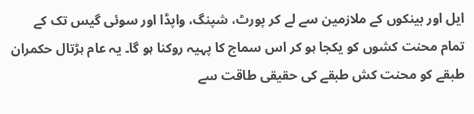ایل اور بینکوں کے ملازمین سے لے کر پورٹ، شپنگ، واپڈا اور سوئی گیس تک کے تمام محنت کشوں کو یکجا ہو کر اس سماج کا پہیہ روکنا ہو گا۔ یہ عام ہڑتال حکمران طبقے کو محنت کش طبقے کی حقیقی طاقت سے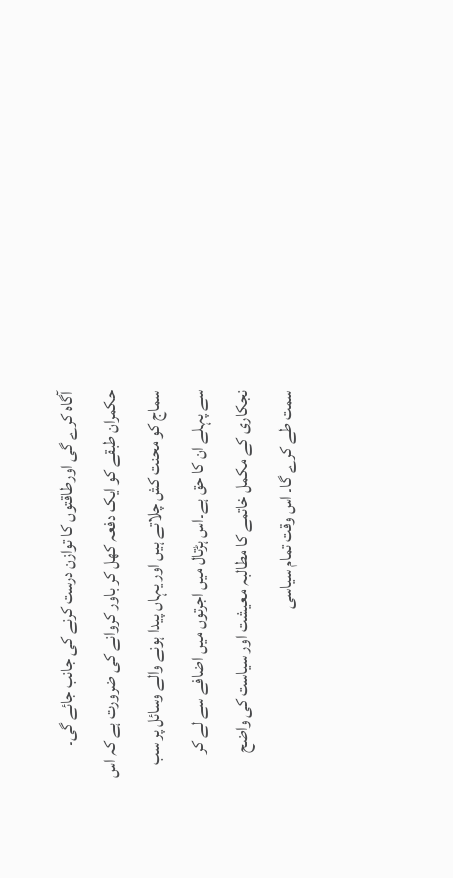آگاہ کرے گی اورطاقتوں کا توازن درست کرنے کی جانب جائے گی۔ حکمران طبقے کو ایک دفعہ کھل کر باور کروانے کی ضرورت ہے کہ اس سماج کو محنت کش چلاتے ہیں اور یہاں پیدا ہونے والے وسائل پر سب سے پہلے ان کا حق ہے۔اس ہڑتال میں اجرتوں میں اضافے سے لے کر نجکاری کے مکمل خاتمے کا مطالبہ معیشت اور سیاست کی واضح سمت طے کرے گا۔ اس وقت تمام سیاسی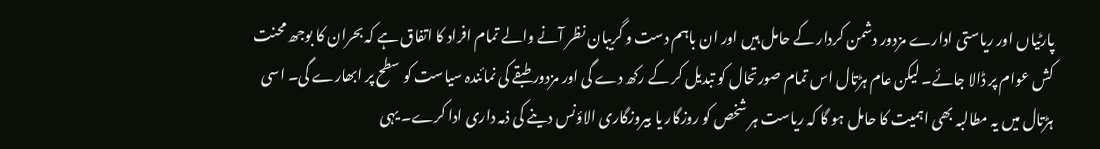پارٹیاں اور ریاستی ادارے مزدور دشمن کردار کے حامل ہیں اور ان باہم دست و گریبان نظر آنے والے تمام افراد کا اتفاق ہے کہ بحران کا بوجھ محنت کش عوام پر ڈالا جائے۔ لیکن عام ہڑتال اس تمام صورتحال کو تبدیل کر کے رکھ دے گی اور مزدور طبقے کی نمائندہ سیاست کو سطح پر ابھارے گی۔ اسی ہڑتال میں یہ مطالبہ بھی اہمیت کا حامل ہو گا کہ ریاست ہر شخص کو روزگار یا بیروزگاری الاؤنس دینے کی ذمہ داری ادا کرے۔ یہی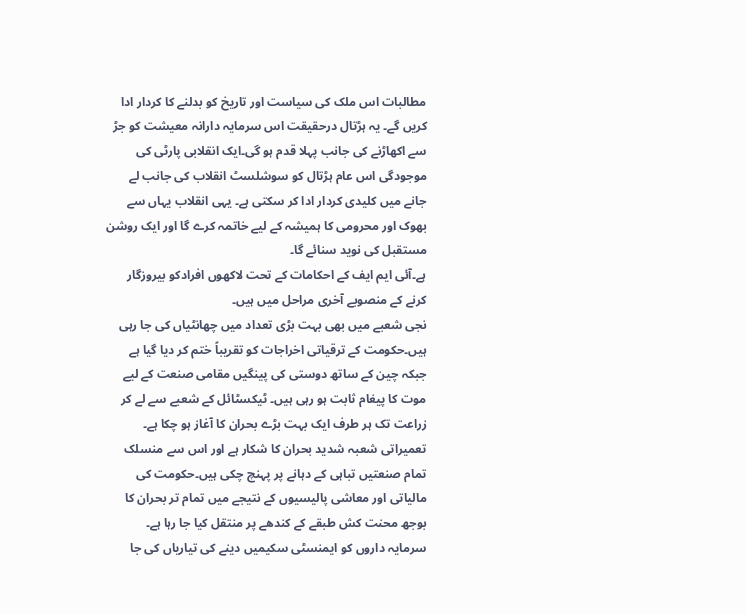مطالبات اس ملک کی سیاست اور تاریخ کو بدلنے کا کردار ادا کریں گے۔ یہ ہڑتال درحقیقت اس سرمایہ دارانہ معیشت کو جڑ سے اکھاڑنے کی جانب پہلا قدم ہو گی۔ایک انقلابی پارٹی کی موجودگی اس عام ہڑتال کو سوشلسٹ انقلاب کی جانب لے جانے میں کلیدی کردار ادا کر سکتی ہے۔ یہی انقلاب یہاں سے بھوک اور محرومی کا ہمیشہ کے لیے خاتمہ کرے گا اور ایک روشن مستقبل کی نوید سنائے گا۔
ہے۔آئی ایم ایف کے احکامات کے تحت لاکھوں افرادکو بیروزگار کرنے کے منصوبے آخری مراحل میں ہیں۔
نجی شعبے میں بھی بہت بڑی تعداد میں چھانٹیاں کی جا رہی ہیں۔حکومت کے ترقیاتی اخراجات کو تقریباً ختم کر دیا گیا ہے جبکہ چین کے ساتھ دوستی کی پینگیں مقامی صنعت کے لیے موت کا پیغام ثابت ہو رہی ہیں۔ ٹیکسٹائل کے شعبے سے لے کر زراعت تک ہر طرف ایک بہت بڑے بحران کا آغاز ہو چکا ہے۔ تعمیراتی شعبہ شدید بحران کا شکار ہے اور اس سے منسلک تمام صنعتیں تباہی کے دہانے پر پہنچ چکی ہیں۔حکومت کی مالیاتی اور معاشی پالیسیوں کے نتیجے میں تمام تر بحران کا بوجھ محنت کش طبقے کے کندھے پر منتقل کیا جا رہا ہے۔ سرمایہ داروں کو ایمنسٹی سکیمیں دینے کی تیاریاں کی جا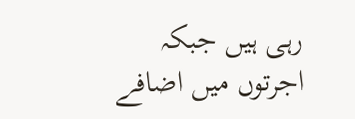رہی ہیں جبکہ اجرتوں میں اضافے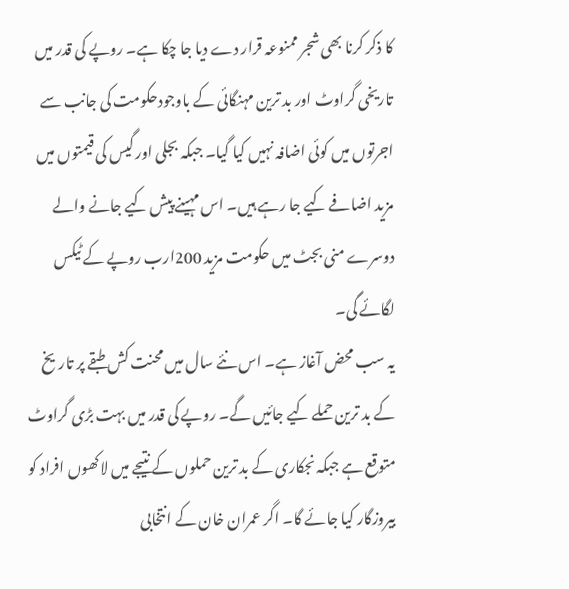کا ذکر کرنا بھی شجر ممنوعہ قرار دے دیا جا چکا ہے۔ روپے کی قدر میں تاریخی گراوٹ اور بد ترین مہنگائی کے باوجودحکومت کی جانب سے اجرتوں میں کوئی اضافہ نہیں کیا گیا۔ جبکہ بجلی اور گیس کی قیمتوں میں مزید اضافے کیے جا رہے ہیں۔ اس مہینے پیش کیے جانے والے دوسرے منی بجٹ میں حکومت مزید 200ارب روپے کے ٹیکس لگائے گی۔
یہ سب محض آغاز ہے۔ اس نئے سال میں محنت کش طبقے پر تاریخ کے بد ترین حملے کیے جائیں گے۔ روپے کی قدر میں بہت بڑی گراوٹ متوقع ہے جبکہ نجکاری کے بد ترین حملوں کے نتیجے میں لاکھوں افراد کو بیروزگار کیا جائے گا۔ اگر عمران خان کے انتخابی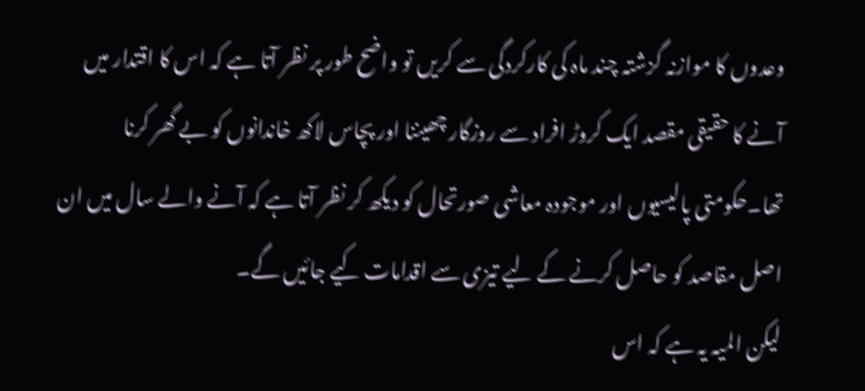وعدوں کا موازنہ گزشتہ چند ماہ کی کارکردگی سے کریں تو واضح طور پر نظر آتا ہے کہ اس کا اقتدار میں آنے کا حقیقی مقصد ایک کروڑ افراد سے روزگار چھیننا اور پچاس لاکھ خاندانوں کو بے گھر کرنا تھا۔حکومتی پالیسیوں اور موجودہ معاشی صورتحال کو دیکھ کر نظر آتا ہے کہ آنے والے سال میں ان اصل مقاصد کو حاصل کرنے کے لیے تیزی سے اقدامات کیے جائیں گے۔
لیکن المیہ یہ ہے کہ اس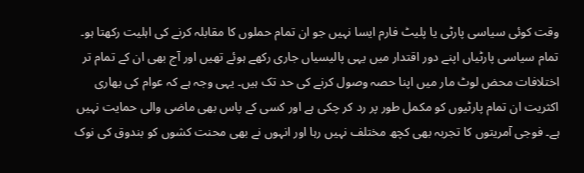وقت کوئی سیاسی پارٹی یا پلیٹ فارم ایسا نہیں جو ان تمام حملوں کا مقابلہ کرنے کی اہلیت رکھتا ہو۔ تمام سیاسی پارٹیاں اپنے دور اقتدار میں یہی پالیسیاں جاری رکھے ہوئے تھیں اور آج بھی ان کے تمام تر اختلافات محض لوٹ مار میں اپنا حصہ وصول کرنے کی حد تک ہیں۔ یہی وجہ ہے کہ عوام کی بھاری اکثریت ان تمام پارٹیوں کو مکمل طور پر رد کر چکی ہے اور کسی کے پاس بھی ماضی والی حمایت نہیں ہے۔ فوجی آمریتوں کا تجربہ بھی کچھ مختلف نہیں رہا اور انہوں نے بھی محنت کشوں کو بندوق کی نوک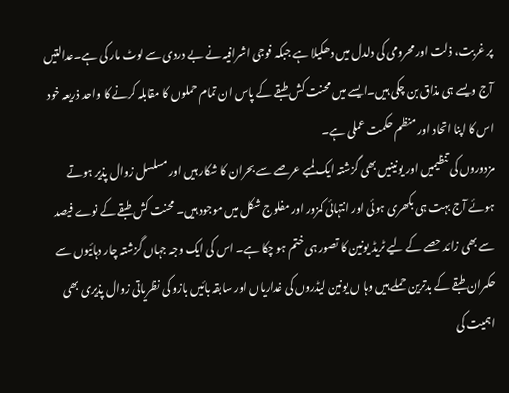پر غربت، ذلت اور محرومی کی دلدل میں دھکیلا ہے جبکہ فوجی اشرافیہ نے بے دردی سے لوٹ مار کی ہے۔عدالتیں آج ویسے ہی مذاق بن چکی ہیں۔ایسے میں محنت کش طبقے کے پاس ان تمام حملوں کا مقابلہ کرنے کا واحد ذریعہ خود اس کا اپنا اتحاد اور منظم حکمت عملی ہے۔
مزدوروں کی تنظیمیں اور یونینیں بھی گزشتہ ایک لمبے عرصے سے بحران کا شکار ہیں اور مسلسل زوال پذیر ہوتے ہوئے آج بہت ہی بکھری ہوئی اور انتہائی کمزور اور مفلوج شکل میں موجود ہیں۔ محنت کش طبقے کے نوے فیصد سے بھی زائد حصے کے لیے ٹریڈ یونین کا تصور ہی ختم ہو چکا ہے۔ اس کی ایک وجہ جہاں گزشتہ چار دہائیوں سے حکمران طبقے کے بدترین حملے ہیں وہا ں یونین لیڈروں کی غداریاں اور سابقہ بائیں بازو کی نظریاتی زوال پذیری بھی اہمیت کی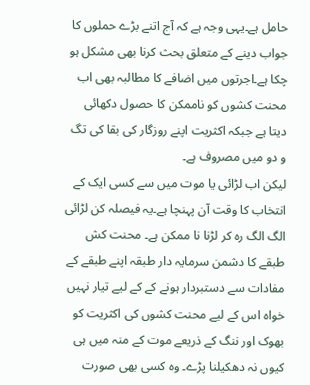حامل ہے۔یہی وجہ ہے کہ آج اتنے بڑے حملوں کا جواب دینے کے متعلق بحث کرنا بھی مشکل ہو چکا ہے۔اجرتوں میں اضافے کا مطالبہ بھی اب محنت کشوں کو ناممکن کا حصول دکھائی دیتا ہے جبکہ اکثریت اپنے روزگار کی بقا کی تگ و دو میں مصروف ہے۔
لیکن اب لڑائی یا موت میں سے کسی ایک کے انتخاب کا وقت آن پہنچا ہے۔یہ فیصلہ کن لڑائی الگ الگ رہ کر لڑنا نا ممکن ہے۔ محنت کش طبقے کا دشمن سرمایہ دار طبقہ اپنے طبقے کے مفادات سے دستبردار ہونے کے کے لیے تیار نہیں خواہ اس کے لیے محنت کشوں کی اکثریت کو بھوک اور ننگ کے ذریعے موت کے منہ میں ہی کیوں نہ دھکیلنا پڑے۔ وہ کسی بھی صورت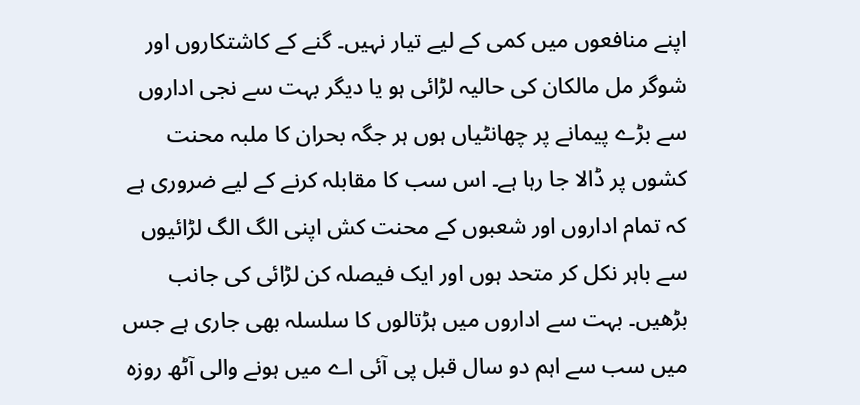اپنے منافعوں میں کمی کے لیے تیار نہیں۔ گنے کے کاشتکاروں اور شوگر مل مالکان کی حالیہ لڑائی ہو یا دیگر بہت سے نجی اداروں سے بڑے پیمانے پر چھانٹیاں ہوں ہر جگہ بحران کا ملبہ محنت کشوں پر ڈالا جا رہا ہے۔ اس سب کا مقابلہ کرنے کے لیے ضروری ہے کہ تمام اداروں اور شعبوں کے محنت کش اپنی الگ الگ لڑائیوں سے باہر نکل کر متحد ہوں اور ایک فیصلہ کن لڑائی کی جانب بڑھیں۔ بہت سے اداروں میں ہڑتالوں کا سلسلہ بھی جاری ہے جس میں سب سے اہم دو سال قبل پی آئی اے میں ہونے والی آٹھ روزہ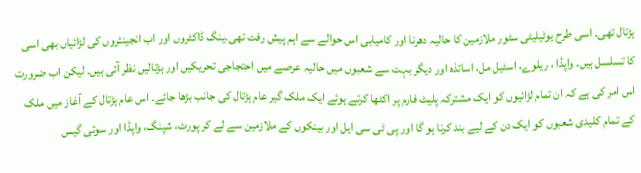ہڑتال تھی۔ اسی طرح یوٹیلیٹی سٹور ملازمین کا حالیہ دھرنا اور کامیابی اس حوالے سے اہم پیش رفت تھی۔ینگ ڈاکٹروں اور اب انجینئروں کی لڑائیاں بھی اسی کا تسلسل ہیں۔ واپڈا ، ریلوے، اسٹیل مل، اساتذہ اور دیگر بہت سے شعبوں میں حالیہ عرصے میں احتجاجی تحریکیں اور ہڑتالیں نظر آئی ہیں۔ لیکن اب ضرورت اس امر کی ہے کہ ان تمام لڑائیوں کو ایک مشترکہ پلیٹ فارم پر اکٹھا کرتے ہوئے ایک ملک گیر عام ہڑتال کی جانب بڑھا جائے۔ اس عام ہڑتال کے آغاز میں ملک کے تمام کلیدی شعبوں کو ایک دن کے لیے بند کرنا ہو گا اور پی ٹی سی ایل اور بینکوں کے ملازمین سے لے کر پورٹ، شپنگ، واپڈا اور سوئی گیس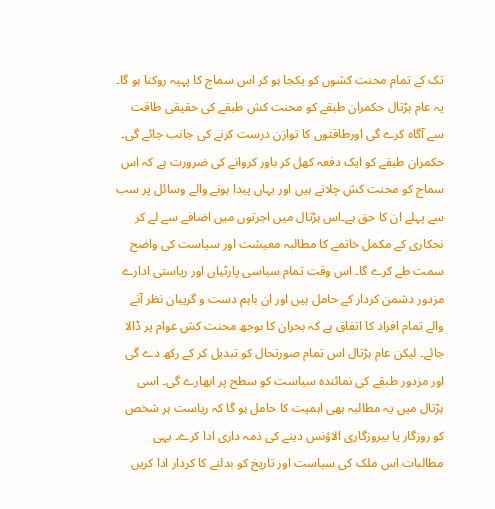تک کے تمام محنت کشوں کو یکجا ہو کر اس سماج کا پہیہ روکنا ہو گا۔ یہ عام ہڑتال حکمران طبقے کو محنت کش طبقے کی حقیقی طاقت سے آگاہ کرے گی اورطاقتوں کا توازن درست کرنے کی جانب جائے گی۔ حکمران طبقے کو ایک دفعہ کھل کر باور کروانے کی ضرورت ہے کہ اس سماج کو محنت کش چلاتے ہیں اور یہاں پیدا ہونے والے وسائل پر سب سے پہلے ان کا حق ہے۔اس ہڑتال میں اجرتوں میں اضافے سے لے کر نجکاری کے مکمل خاتمے کا مطالبہ معیشت اور سیاست کی واضح سمت طے کرے گا۔ اس وقت تمام سیاسی پارٹیاں اور ریاستی ادارے مزدور دشمن کردار کے حامل ہیں اور ان باہم دست و گریبان نظر آنے والے تمام افراد کا اتفاق ہے کہ بحران کا بوجھ محنت کش عوام پر ڈالا جائے۔ لیکن عام ہڑتال اس تمام صورتحال کو تبدیل کر کے رکھ دے گی اور مزدور طبقے کی نمائندہ سیاست کو سطح پر ابھارے گی۔ اسی ہڑتال میں یہ مطالبہ بھی اہمیت کا حامل ہو گا کہ ریاست ہر شخص کو روزگار یا بیروزگاری الاؤنس دینے کی ذمہ داری ادا کرے۔ یہی مطالبات اس ملک کی سیاست اور تاریخ کو بدلنے کا کردار ادا کریں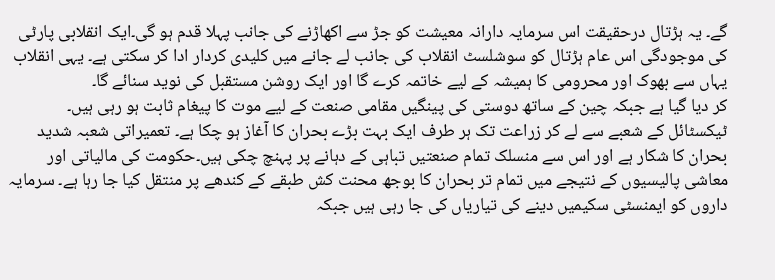گے۔ یہ ہڑتال درحقیقت اس سرمایہ دارانہ معیشت کو جڑ سے اکھاڑنے کی جانب پہلا قدم ہو گی۔ایک انقلابی پارٹی کی موجودگی اس عام ہڑتال کو سوشلسٹ انقلاب کی جانب لے جانے میں کلیدی کردار ادا کر سکتی ہے۔ یہی انقلاب یہاں سے بھوک اور محرومی کا ہمیشہ کے لیے خاتمہ کرے گا اور ایک روشن مستقبل کی نوید سنائے گا۔
کر دیا گیا ہے جبکہ چین کے ساتھ دوستی کی پینگیں مقامی صنعت کے لیے موت کا پیغام ثابت ہو رہی ہیں۔ ٹیکسٹائل کے شعبے سے لے کر زراعت تک ہر طرف ایک بہت بڑے بحران کا آغاز ہو چکا ہے۔ تعمیراتی شعبہ شدید بحران کا شکار ہے اور اس سے منسلک تمام صنعتیں تباہی کے دہانے پر پہنچ چکی ہیں۔حکومت کی مالیاتی اور معاشی پالیسیوں کے نتیجے میں تمام تر بحران کا بوجھ محنت کش طبقے کے کندھے پر منتقل کیا جا رہا ہے۔ سرمایہ داروں کو ایمنسٹی سکیمیں دینے کی تیاریاں کی جا رہی ہیں جبکہ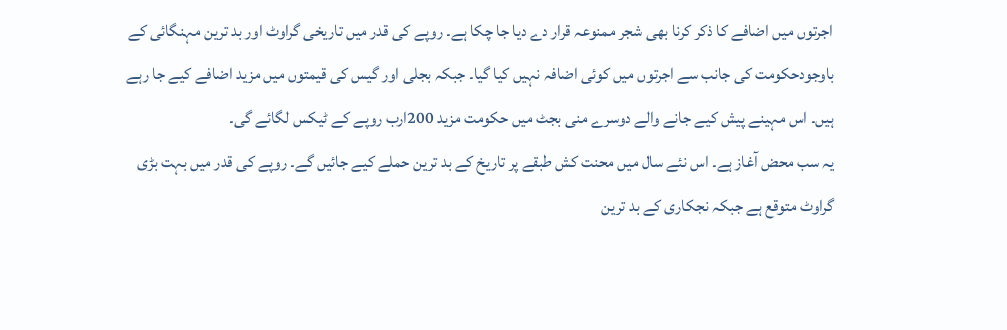اجرتوں میں اضافے کا ذکر کرنا بھی شجر ممنوعہ قرار دے دیا جا چکا ہے۔ روپے کی قدر میں تاریخی گراوٹ اور بد ترین مہنگائی کے باوجودحکومت کی جانب سے اجرتوں میں کوئی اضافہ نہیں کیا گیا۔ جبکہ بجلی اور گیس کی قیمتوں میں مزید اضافے کیے جا رہے ہیں۔ اس مہینے پیش کیے جانے والے دوسرے منی بجٹ میں حکومت مزید 200ارب روپے کے ٹیکس لگائے گی۔
یہ سب محض آغاز ہے۔ اس نئے سال میں محنت کش طبقے پر تاریخ کے بد ترین حملے کیے جائیں گے۔ روپے کی قدر میں بہت بڑی گراوٹ متوقع ہے جبکہ نجکاری کے بد ترین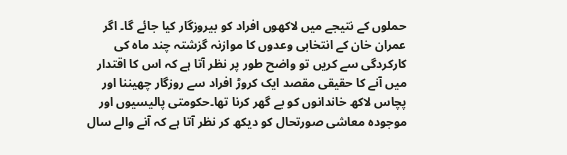حملوں کے نتیجے میں لاکھوں افراد کو بیروزگار کیا جائے گا۔ اگر عمران خان کے انتخابی وعدوں کا موازنہ گزشتہ چند ماہ کی کارکردگی سے کریں تو واضح طور پر نظر آتا ہے کہ اس کا اقتدار میں آنے کا حقیقی مقصد ایک کروڑ افراد سے روزگار چھیننا اور پچاس لاکھ خاندانوں کو بے گھر کرنا تھا۔حکومتی پالیسیوں اور موجودہ معاشی صورتحال کو دیکھ کر نظر آتا ہے کہ آنے والے سال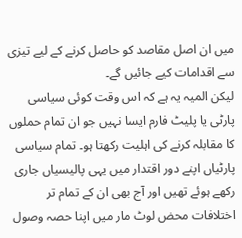میں ان اصل مقاصد کو حاصل کرنے کے لیے تیزی سے اقدامات کیے جائیں گے۔
لیکن المیہ یہ ہے کہ اس وقت کوئی سیاسی پارٹی یا پلیٹ فارم ایسا نہیں جو ان تمام حملوں کا مقابلہ کرنے کی اہلیت رکھتا ہو۔ تمام سیاسی پارٹیاں اپنے دور اقتدار میں یہی پالیسیاں جاری رکھے ہوئے تھیں اور آج بھی ان کے تمام تر اختلافات محض لوٹ مار میں اپنا حصہ وصول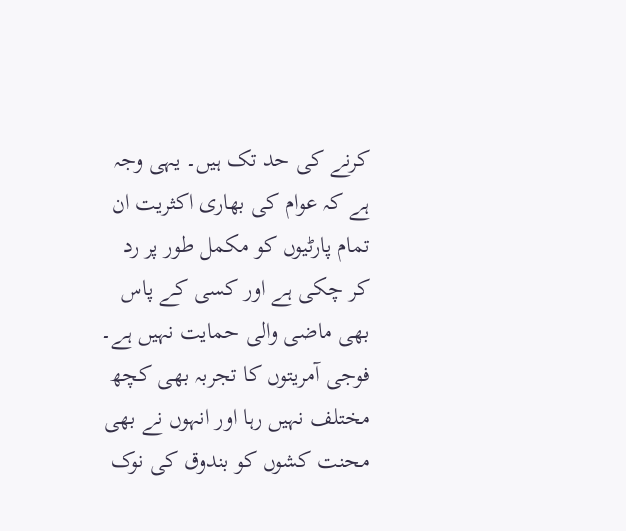کرنے کی حد تک ہیں۔ یہی وجہ ہے کہ عوام کی بھاری اکثریت ان تمام پارٹیوں کو مکمل طور پر رد کر چکی ہے اور کسی کے پاس بھی ماضی والی حمایت نہیں ہے۔ فوجی آمریتوں کا تجربہ بھی کچھ مختلف نہیں رہا اور انہوں نے بھی محنت کشوں کو بندوق کی نوک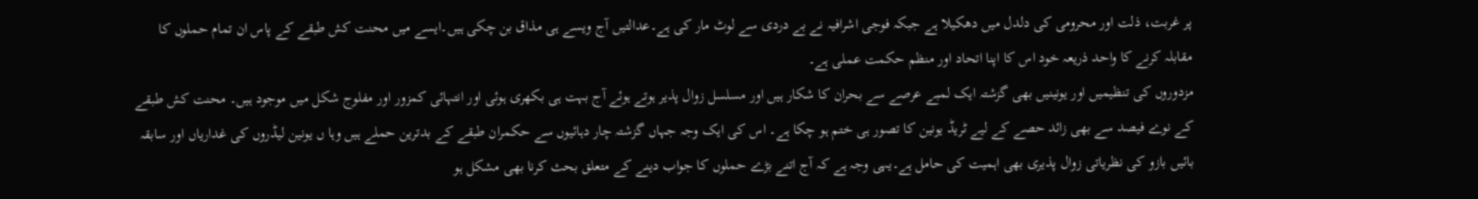پر غربت، ذلت اور محرومی کی دلدل میں دھکیلا ہے جبکہ فوجی اشرافیہ نے بے دردی سے لوٹ مار کی ہے۔عدالتیں آج ویسے ہی مذاق بن چکی ہیں۔ایسے میں محنت کش طبقے کے پاس ان تمام حملوں کا مقابلہ کرنے کا واحد ذریعہ خود اس کا اپنا اتحاد اور منظم حکمت عملی ہے۔
مزدوروں کی تنظیمیں اور یونینیں بھی گزشتہ ایک لمبے عرصے سے بحران کا شکار ہیں اور مسلسل زوال پذیر ہوتے ہوئے آج بہت ہی بکھری ہوئی اور انتہائی کمزور اور مفلوج شکل میں موجود ہیں۔ محنت کش طبقے کے نوے فیصد سے بھی زائد حصے کے لیے ٹریڈ یونین کا تصور ہی ختم ہو چکا ہے۔ اس کی ایک وجہ جہاں گزشتہ چار دہائیوں سے حکمران طبقے کے بدترین حملے ہیں وہا ں یونین لیڈروں کی غداریاں اور سابقہ بائیں بازو کی نظریاتی زوال پذیری بھی اہمیت کی حامل ہے۔یہی وجہ ہے کہ آج اتنے بڑے حملوں کا جواب دینے کے متعلق بحث کرنا بھی مشکل ہو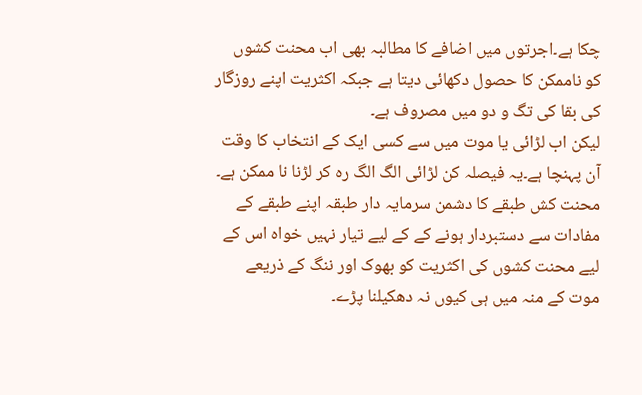چکا ہے۔اجرتوں میں اضافے کا مطالبہ بھی اب محنت کشوں کو ناممکن کا حصول دکھائی دیتا ہے جبکہ اکثریت اپنے روزگار کی بقا کی تگ و دو میں مصروف ہے۔
لیکن اب لڑائی یا موت میں سے کسی ایک کے انتخاب کا وقت آن پہنچا ہے۔یہ فیصلہ کن لڑائی الگ الگ رہ کر لڑنا نا ممکن ہے۔ محنت کش طبقے کا دشمن سرمایہ دار طبقہ اپنے طبقے کے مفادات سے دستبردار ہونے کے کے لیے تیار نہیں خواہ اس کے لیے محنت کشوں کی اکثریت کو بھوک اور ننگ کے ذریعے موت کے منہ میں ہی کیوں نہ دھکیلنا پڑے۔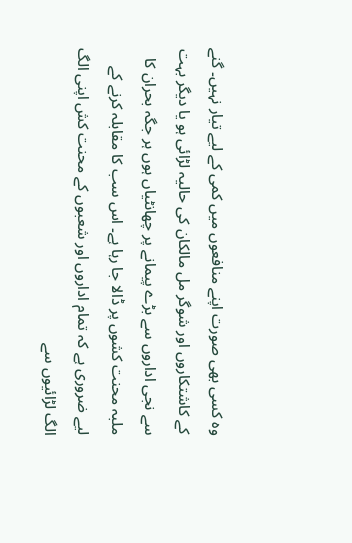وہ کسی بھی صورت اپنے منافعوں میں کمی کے لیے تیار نہیں۔ گنے کے کاشتکاروں اور شوگر مل مالکان کی حالیہ لڑائی ہو یا دیگر بہت سے نجی اداروں سے بڑے پیمانے پر چھانٹیاں ہوں ہر جگہ بحران کا ملبہ محنت کشوں پر ڈالا جا رہا ہے۔ اس سب کا مقابلہ کرنے کے لیے ضروری ہے کہ تمام اداروں اور شعبوں کے محنت کش اپنی الگ الگ لڑائیوں سے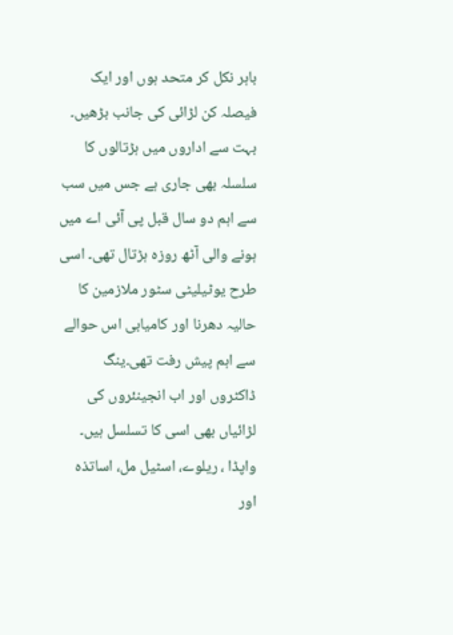باہر نکل کر متحد ہوں اور ایک فیصلہ کن لڑائی کی جانب بڑھیں۔ بہت سے اداروں میں ہڑتالوں کا سلسلہ بھی جاری ہے جس میں سب سے اہم دو سال قبل پی آئی اے میں ہونے والی آٹھ روزہ ہڑتال تھی۔ اسی طرح یوٹیلیٹی سٹور ملازمین کا حالیہ دھرنا اور کامیابی اس حوالے سے اہم پیش رفت تھی۔ینگ ڈاکٹروں اور اب انجینئروں کی لڑائیاں بھی اسی کا تسلسل ہیں۔ واپڈا ، ریلوے، اسٹیل مل، اساتذہ اور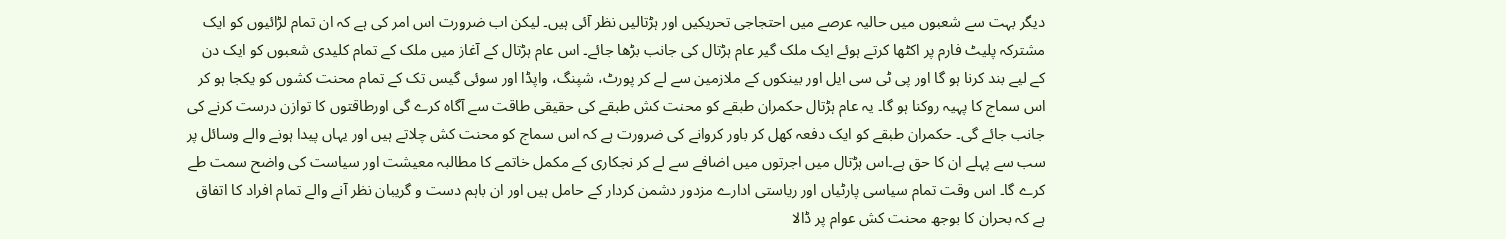دیگر بہت سے شعبوں میں حالیہ عرصے میں احتجاجی تحریکیں اور ہڑتالیں نظر آئی ہیں۔ لیکن اب ضرورت اس امر کی ہے کہ ان تمام لڑائیوں کو ایک مشترکہ پلیٹ فارم پر اکٹھا کرتے ہوئے ایک ملک گیر عام ہڑتال کی جانب بڑھا جائے۔ اس عام ہڑتال کے آغاز میں ملک کے تمام کلیدی شعبوں کو ایک دن کے لیے بند کرنا ہو گا اور پی ٹی سی ایل اور بینکوں کے ملازمین سے لے کر پورٹ، شپنگ، واپڈا اور سوئی گیس تک کے تمام محنت کشوں کو یکجا ہو کر اس سماج کا پہیہ روکنا ہو گا۔ یہ عام ہڑتال حکمران طبقے کو محنت کش طبقے کی حقیقی طاقت سے آگاہ کرے گی اورطاقتوں کا توازن درست کرنے کی جانب جائے گی۔ حکمران طبقے کو ایک دفعہ کھل کر باور کروانے کی ضرورت ہے کہ اس سماج کو محنت کش چلاتے ہیں اور یہاں پیدا ہونے والے وسائل پر سب سے پہلے ان کا حق ہے۔اس ہڑتال میں اجرتوں میں اضافے سے لے کر نجکاری کے مکمل خاتمے کا مطالبہ معیشت اور سیاست کی واضح سمت طے کرے گا۔ اس وقت تمام سیاسی پارٹیاں اور ریاستی ادارے مزدور دشمن کردار کے حامل ہیں اور ان باہم دست و گریبان نظر آنے والے تمام افراد کا اتفاق ہے کہ بحران کا بوجھ محنت کش عوام پر ڈالا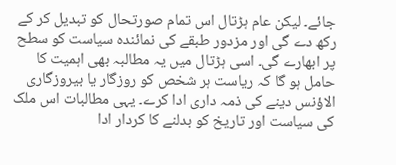جائے۔ لیکن عام ہڑتال اس تمام صورتحال کو تبدیل کر کے رکھ دے گی اور مزدور طبقے کی نمائندہ سیاست کو سطح پر ابھارے گی۔ اسی ہڑتال میں یہ مطالبہ بھی اہمیت کا حامل ہو گا کہ ریاست ہر شخص کو روزگار یا بیروزگاری الاؤنس دینے کی ذمہ داری ادا کرے۔ یہی مطالبات اس ملک کی سیاست اور تاریخ کو بدلنے کا کردار ادا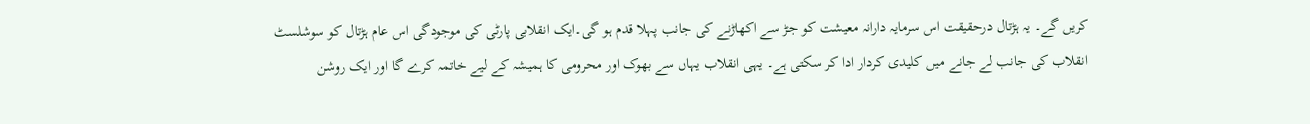کریں گے۔ یہ ہڑتال درحقیقت اس سرمایہ دارانہ معیشت کو جڑ سے اکھاڑنے کی جانب پہلا قدم ہو گی۔ایک انقلابی پارٹی کی موجودگی اس عام ہڑتال کو سوشلسٹ انقلاب کی جانب لے جانے میں کلیدی کردار ادا کر سکتی ہے۔ یہی انقلاب یہاں سے بھوک اور محرومی کا ہمیشہ کے لیے خاتمہ کرے گا اور ایک روشن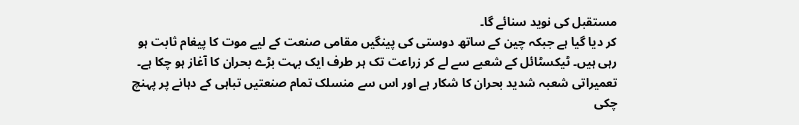مستقبل کی نوید سنائے گا۔
کر دیا گیا ہے جبکہ چین کے ساتھ دوستی کی پینگیں مقامی صنعت کے لیے موت کا پیغام ثابت ہو رہی ہیں۔ ٹیکسٹائل کے شعبے سے لے کر زراعت تک ہر طرف ایک بہت بڑے بحران کا آغاز ہو چکا ہے۔ تعمیراتی شعبہ شدید بحران کا شکار ہے اور اس سے منسلک تمام صنعتیں تباہی کے دہانے پر پہنچ چکی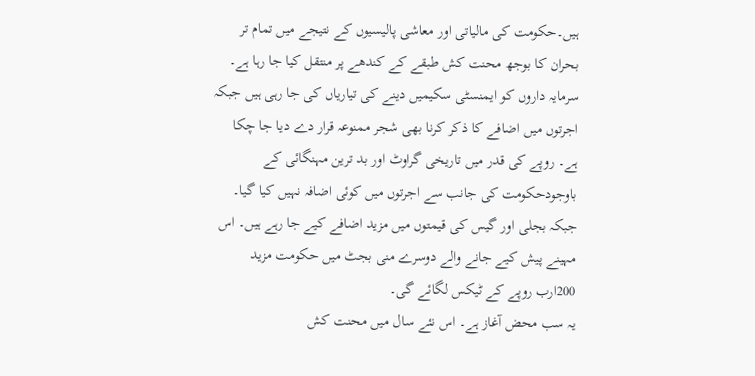ہیں۔حکومت کی مالیاتی اور معاشی پالیسیوں کے نتیجے میں تمام تر بحران کا بوجھ محنت کش طبقے کے کندھے پر منتقل کیا جا رہا ہے۔ سرمایہ داروں کو ایمنسٹی سکیمیں دینے کی تیاریاں کی جا رہی ہیں جبکہ اجرتوں میں اضافے کا ذکر کرنا بھی شجر ممنوعہ قرار دے دیا جا چکا ہے۔ روپے کی قدر میں تاریخی گراوٹ اور بد ترین مہنگائی کے باوجودحکومت کی جانب سے اجرتوں میں کوئی اضافہ نہیں کیا گیا۔ جبکہ بجلی اور گیس کی قیمتوں میں مزید اضافے کیے جا رہے ہیں۔ اس مہینے پیش کیے جانے والے دوسرے منی بجٹ میں حکومت مزید 200ارب روپے کے ٹیکس لگائے گی۔
یہ سب محض آغاز ہے۔ اس نئے سال میں محنت کش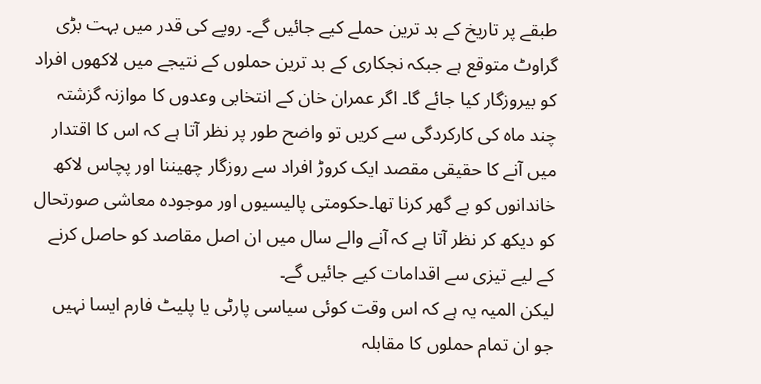طبقے پر تاریخ کے بد ترین حملے کیے جائیں گے۔ روپے کی قدر میں بہت بڑی گراوٹ متوقع ہے جبکہ نجکاری کے بد ترین حملوں کے نتیجے میں لاکھوں افراد کو بیروزگار کیا جائے گا۔ اگر عمران خان کے انتخابی وعدوں کا موازنہ گزشتہ چند ماہ کی کارکردگی سے کریں تو واضح طور پر نظر آتا ہے کہ اس کا اقتدار میں آنے کا حقیقی مقصد ایک کروڑ افراد سے روزگار چھیننا اور پچاس لاکھ خاندانوں کو بے گھر کرنا تھا۔حکومتی پالیسیوں اور موجودہ معاشی صورتحال کو دیکھ کر نظر آتا ہے کہ آنے والے سال میں ان اصل مقاصد کو حاصل کرنے کے لیے تیزی سے اقدامات کیے جائیں گے۔
لیکن المیہ یہ ہے کہ اس وقت کوئی سیاسی پارٹی یا پلیٹ فارم ایسا نہیں جو ان تمام حملوں کا مقابلہ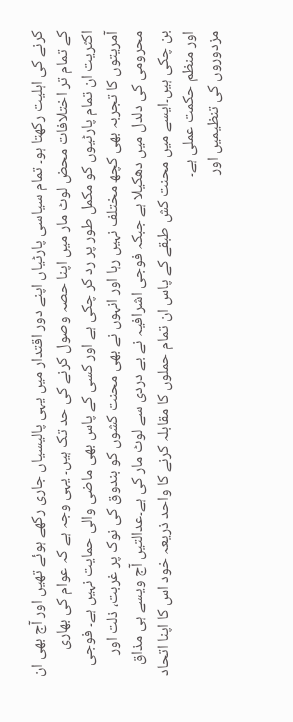کرنے کی اہلیت رکھتا ہو۔ تمام سیاسی پارٹیاں اپنے دور اقتدار میں یہی پالیسیاں جاری رکھے ہوئے تھیں اور آج بھی ان کے تمام تر اختلافات محض لوٹ مار میں اپنا حصہ وصول کرنے کی حد تک ہیں۔ یہی وجہ ہے کہ عوام کی بھاری اکثریت ان تمام پارٹیوں کو مکمل طور پر رد کر چکی ہے اور کسی کے پاس بھی ماضی والی حمایت نہیں ہے۔ فوجی آمریتوں کا تجربہ بھی کچھ مختلف نہیں رہا اور انہوں نے بھی محنت کشوں کو بندوق کی نوک پر غربت، ذلت اور محرومی کی دلدل میں دھکیلا ہے جبکہ فوجی اشرافیہ نے بے دردی سے لوٹ مار کی ہے۔عدالتیں آج ویسے ہی مذاق بن چکی ہیں۔ایسے میں محنت کش طبقے کے پاس ان تمام حملوں کا مقابلہ کرنے کا واحد ذریعہ خود اس کا اپنا اتحاد اور منظم حکمت عملی ہے۔
مزدوروں کی تنظیمیں اور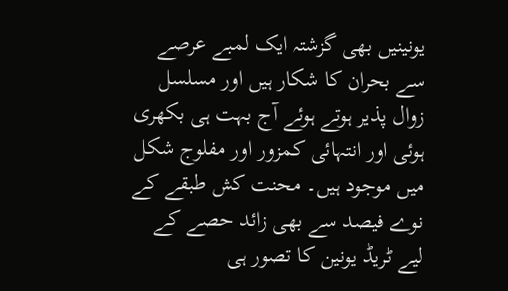یونینیں بھی گزشتہ ایک لمبے عرصے سے بحران کا شکار ہیں اور مسلسل زوال پذیر ہوتے ہوئے آج بہت ہی بکھری ہوئی اور انتہائی کمزور اور مفلوج شکل میں موجود ہیں۔ محنت کش طبقے کے نوے فیصد سے بھی زائد حصے کے لیے ٹریڈ یونین کا تصور ہی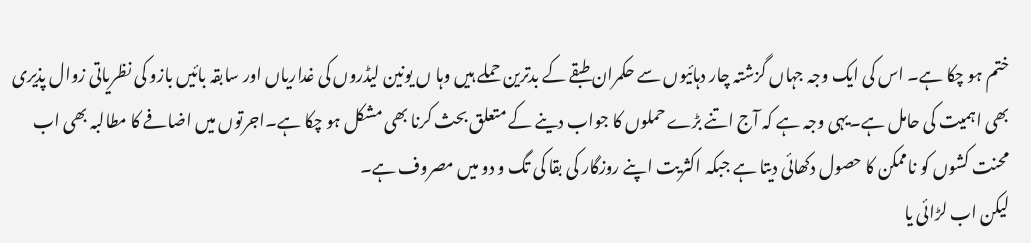ختم ہو چکا ہے۔ اس کی ایک وجہ جہاں گزشتہ چار دہائیوں سے حکمران طبقے کے بدترین حملے ہیں وہا ں یونین لیڈروں کی غداریاں اور سابقہ بائیں بازو کی نظریاتی زوال پذیری بھی اہمیت کی حامل ہے۔یہی وجہ ہے کہ آج اتنے بڑے حملوں کا جواب دینے کے متعلق بحث کرنا بھی مشکل ہو چکا ہے۔اجرتوں میں اضافے کا مطالبہ بھی اب محنت کشوں کو ناممکن کا حصول دکھائی دیتا ہے جبکہ اکثریت اپنے روزگار کی بقا کی تگ و دو میں مصروف ہے۔
لیکن اب لڑائی یا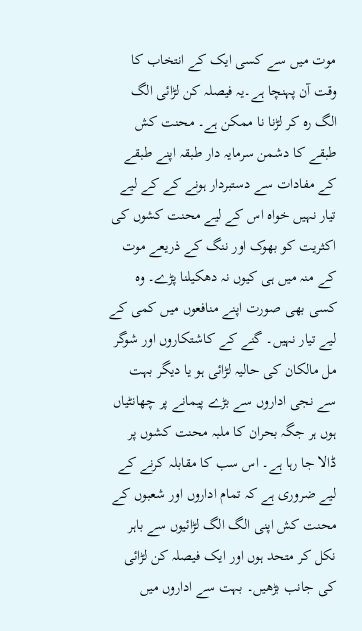موت میں سے کسی ایک کے انتخاب کا وقت آن پہنچا ہے۔یہ فیصلہ کن لڑائی الگ الگ رہ کر لڑنا نا ممکن ہے۔ محنت کش طبقے کا دشمن سرمایہ دار طبقہ اپنے طبقے کے مفادات سے دستبردار ہونے کے کے لیے تیار نہیں خواہ اس کے لیے محنت کشوں کی اکثریت کو بھوک اور ننگ کے ذریعے موت کے منہ میں ہی کیوں نہ دھکیلنا پڑے۔ وہ کسی بھی صورت اپنے منافعوں میں کمی کے لیے تیار نہیں۔ گنے کے کاشتکاروں اور شوگر مل مالکان کی حالیہ لڑائی ہو یا دیگر بہت سے نجی اداروں سے بڑے پیمانے پر چھانٹیاں ہوں ہر جگہ بحران کا ملبہ محنت کشوں پر ڈالا جا رہا ہے۔ اس سب کا مقابلہ کرنے کے لیے ضروری ہے کہ تمام اداروں اور شعبوں کے محنت کش اپنی الگ الگ لڑائیوں سے باہر نکل کر متحد ہوں اور ایک فیصلہ کن لڑائی کی جانب بڑھیں۔ بہت سے اداروں میں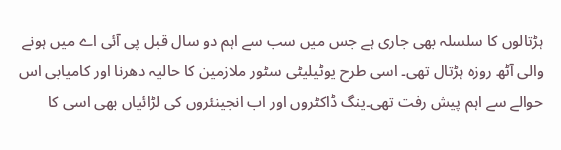ہڑتالوں کا سلسلہ بھی جاری ہے جس میں سب سے اہم دو سال قبل پی آئی اے میں ہونے والی آٹھ روزہ ہڑتال تھی۔ اسی طرح یوٹیلیٹی سٹور ملازمین کا حالیہ دھرنا اور کامیابی اس حوالے سے اہم پیش رفت تھی۔ینگ ڈاکٹروں اور اب انجینئروں کی لڑائیاں بھی اسی کا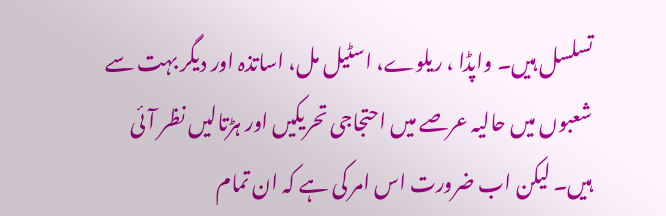تسلسل ہیں۔ واپڈا ، ریلوے، اسٹیل مل، اساتذہ اور دیگر بہت سے شعبوں میں حالیہ عرصے میں احتجاجی تحریکیں اور ہڑتالیں نظر آئی ہیں۔ لیکن اب ضرورت اس امر کی ہے کہ ان تمام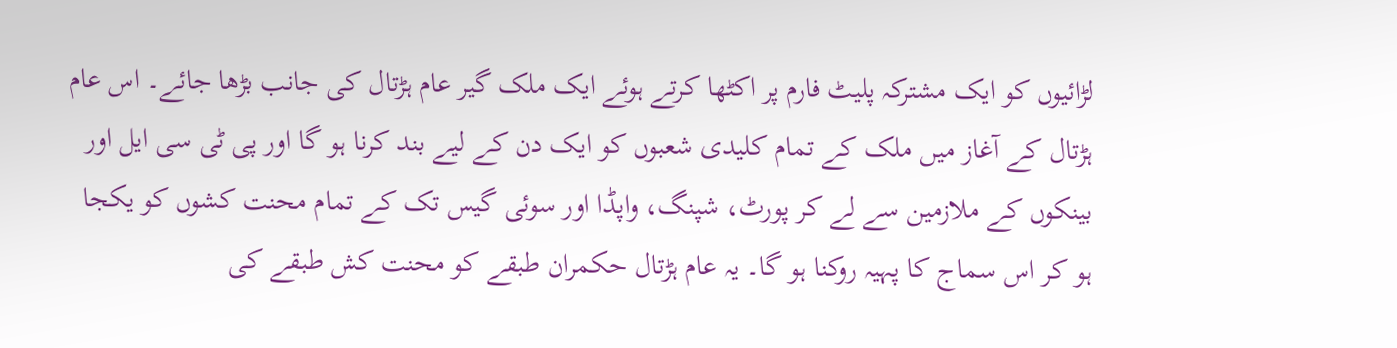لڑائیوں کو ایک مشترکہ پلیٹ فارم پر اکٹھا کرتے ہوئے ایک ملک گیر عام ہڑتال کی جانب بڑھا جائے۔ اس عام ہڑتال کے آغاز میں ملک کے تمام کلیدی شعبوں کو ایک دن کے لیے بند کرنا ہو گا اور پی ٹی سی ایل اور بینکوں کے ملازمین سے لے کر پورٹ، شپنگ، واپڈا اور سوئی گیس تک کے تمام محنت کشوں کو یکجا ہو کر اس سماج کا پہیہ روکنا ہو گا۔ یہ عام ہڑتال حکمران طبقے کو محنت کش طبقے کی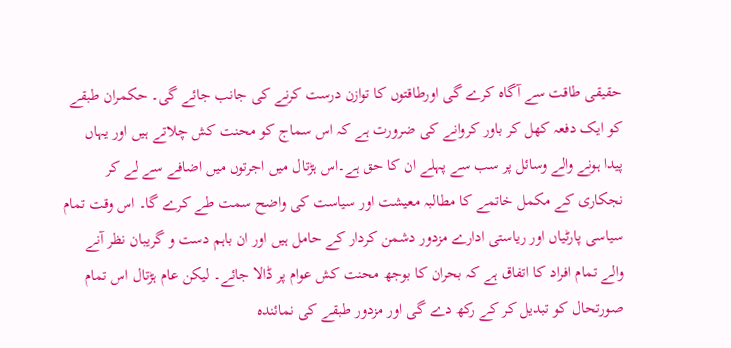حقیقی طاقت سے آگاہ کرے گی اورطاقتوں کا توازن درست کرنے کی جانب جائے گی۔ حکمران طبقے کو ایک دفعہ کھل کر باور کروانے کی ضرورت ہے کہ اس سماج کو محنت کش چلاتے ہیں اور یہاں پیدا ہونے والے وسائل پر سب سے پہلے ان کا حق ہے۔اس ہڑتال میں اجرتوں میں اضافے سے لے کر نجکاری کے مکمل خاتمے کا مطالبہ معیشت اور سیاست کی واضح سمت طے کرے گا۔ اس وقت تمام سیاسی پارٹیاں اور ریاستی ادارے مزدور دشمن کردار کے حامل ہیں اور ان باہم دست و گریبان نظر آنے والے تمام افراد کا اتفاق ہے کہ بحران کا بوجھ محنت کش عوام پر ڈالا جائے۔ لیکن عام ہڑتال اس تمام صورتحال کو تبدیل کر کے رکھ دے گی اور مزدور طبقے کی نمائندہ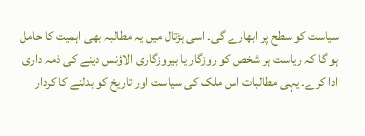سیاست کو سطح پر ابھارے گی۔ اسی ہڑتال میں یہ مطالبہ بھی اہمیت کا حامل ہو گا کہ ریاست ہر شخص کو روزگار یا بیروزگاری الاؤنس دینے کی ذمہ داری ادا کرے۔ یہی مطالبات اس ملک کی سیاست اور تاریخ کو بدلنے کا کردار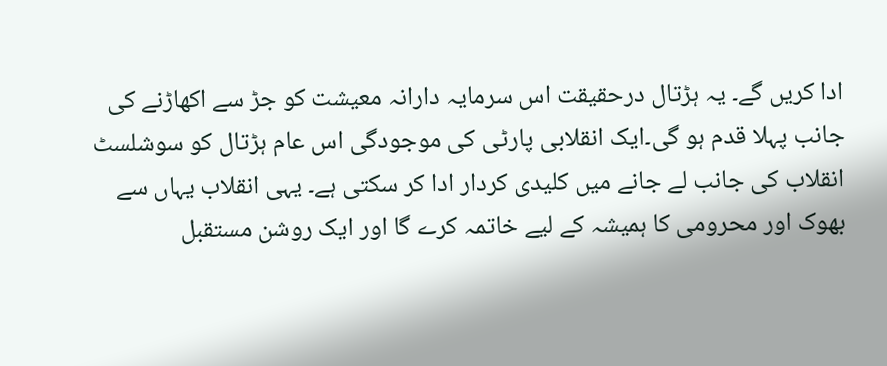ادا کریں گے۔ یہ ہڑتال درحقیقت اس سرمایہ دارانہ معیشت کو جڑ سے اکھاڑنے کی جانب پہلا قدم ہو گی۔ایک انقلابی پارٹی کی موجودگی اس عام ہڑتال کو سوشلسٹ انقلاب کی جانب لے جانے میں کلیدی کردار ادا کر سکتی ہے۔ یہی انقلاب یہاں سے بھوک اور محرومی کا ہمیشہ کے لیے خاتمہ کرے گا اور ایک روشن مستقبل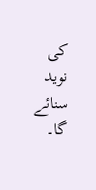کی نوید سنائے گا۔